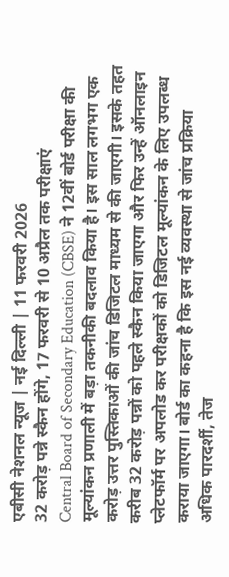एबीसी नेशनल न्यूज | नई दिल्ली | 11 फरवरी 2026
32 करोड़ पन्ने स्कैन होंगे, 17 फरवरी से 10 अप्रैल तक परीक्षाएं
Central Board of Secondary Education (CBSE) ने 12वीं बोर्ड परीक्षा की मूल्यांकन प्रणाली में बड़ा तकनीकी बदलाव किया है। इस साल लगभग एक करोड़ उत्तर पुस्तिकाओं की जांच डिजिटल माध्यम से की जाएगी। इसके तहत करीब 32 करोड़ पन्नों को पहले स्कैन किया जाएगा और फिर उन्हें ऑनलाइन प्लेटफॉर्म पर अपलोड कर परीक्षकों को डिजिटल मूल्यांकन के लिए उपलब्ध कराया जाएगा। बोर्ड का कहना है कि इस नई व्यवस्था से जांच प्रक्रिया अधिक पारदर्शी, तेज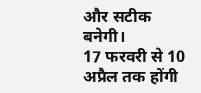और सटीक बनेगी।
17 फरवरी से 10 अप्रैल तक होंगी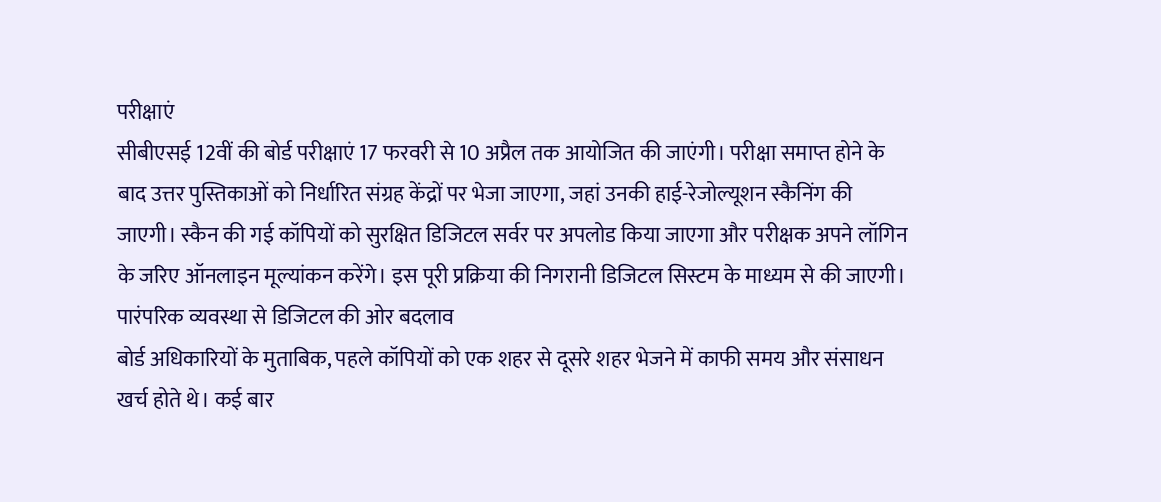परीक्षाएं
सीबीएसई 12वीं की बोर्ड परीक्षाएं 17 फरवरी से 10 अप्रैल तक आयोजित की जाएंगी। परीक्षा समाप्त होने के बाद उत्तर पुस्तिकाओं को निर्धारित संग्रह केंद्रों पर भेजा जाएगा, जहां उनकी हाई-रेजोल्यूशन स्कैनिंग की जाएगी। स्कैन की गई कॉपियों को सुरक्षित डिजिटल सर्वर पर अपलोड किया जाएगा और परीक्षक अपने लॉगिन के जरिए ऑनलाइन मूल्यांकन करेंगे। इस पूरी प्रक्रिया की निगरानी डिजिटल सिस्टम के माध्यम से की जाएगी।
पारंपरिक व्यवस्था से डिजिटल की ओर बदलाव
बोर्ड अधिकारियों के मुताबिक, पहले कॉपियों को एक शहर से दूसरे शहर भेजने में काफी समय और संसाधन खर्च होते थे। कई बार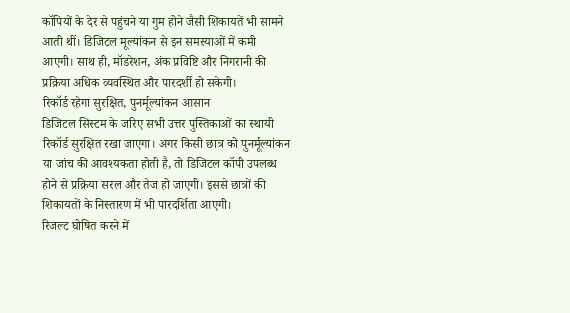कॉपियों के देर से पहुंचने या गुम होने जैसी शिकायतें भी सामने आती थीं। डिजिटल मूल्यांकन से इन समस्याओं में कमी आएगी। साथ ही, मॉडरेशन, अंक प्रविष्टि और निगरानी की प्रक्रिया अधिक व्यवस्थित और पारदर्शी हो सकेगी।
रिकॉर्ड रहेगा सुरक्षित, पुनर्मूल्यांकन आसान
डिजिटल सिस्टम के जरिए सभी उत्तर पुस्तिकाओं का स्थायी रिकॉर्ड सुरक्षित रखा जाएगा। अगर किसी छात्र को पुनर्मूल्यांकन या जांच की आवश्यकता होती है, तो डिजिटल कॉपी उपलब्ध होने से प्रक्रिया सरल और तेज हो जाएगी। इससे छात्रों की शिकायतों के निस्तारण में भी पारदर्शिता आएगी।
रिजल्ट घोषित करने में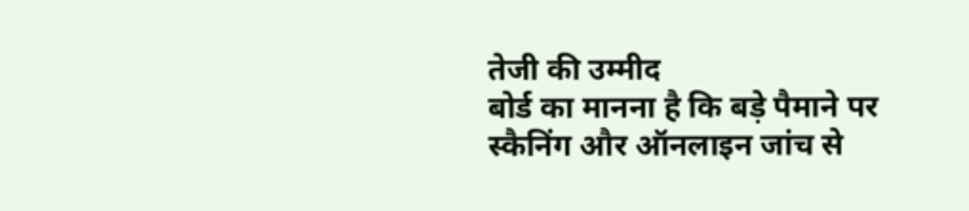तेजी की उम्मीद
बोर्ड का मानना है कि बड़े पैमाने पर स्कैनिंग और ऑनलाइन जांच से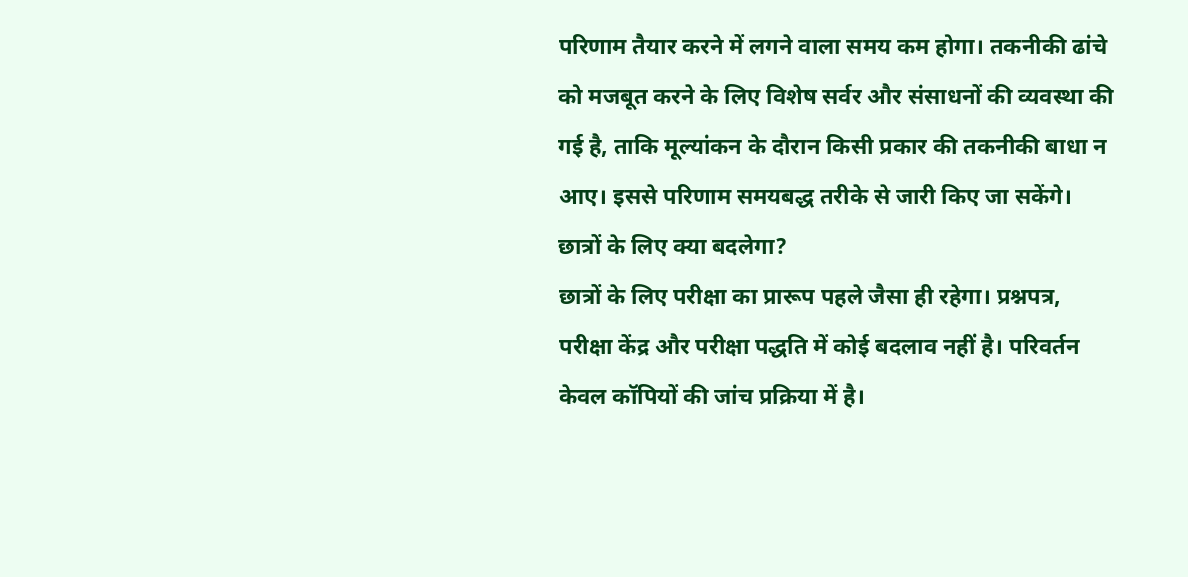परिणाम तैयार करने में लगने वाला समय कम होगा। तकनीकी ढांचे को मजबूत करने के लिए विशेष सर्वर और संसाधनों की व्यवस्था की गई है, ताकि मूल्यांकन के दौरान किसी प्रकार की तकनीकी बाधा न आए। इससे परिणाम समयबद्ध तरीके से जारी किए जा सकेंगे।
छात्रों के लिए क्या बदलेगा?
छात्रों के लिए परीक्षा का प्रारूप पहले जैसा ही रहेगा। प्रश्नपत्र, परीक्षा केंद्र और परीक्षा पद्धति में कोई बदलाव नहीं है। परिवर्तन केवल कॉपियों की जांच प्रक्रिया में है।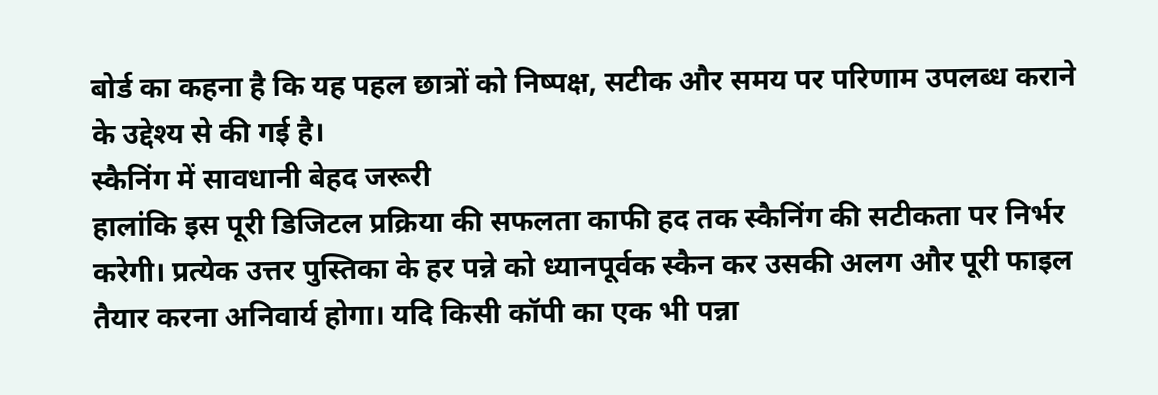बोर्ड का कहना है कि यह पहल छात्रों को निष्पक्ष, सटीक और समय पर परिणाम उपलब्ध कराने के उद्देश्य से की गई है।
स्कैनिंग में सावधानी बेहद जरूरी
हालांकि इस पूरी डिजिटल प्रक्रिया की सफलता काफी हद तक स्कैनिंग की सटीकता पर निर्भर करेगी। प्रत्येक उत्तर पुस्तिका के हर पन्ने को ध्यानपूर्वक स्कैन कर उसकी अलग और पूरी फाइल तैयार करना अनिवार्य होगा। यदि किसी कॉपी का एक भी पन्ना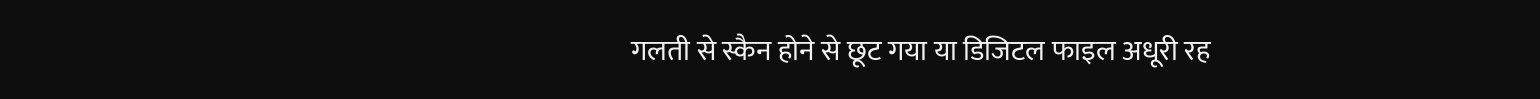गलती से स्कैन होने से छूट गया या डिजिटल फाइल अधूरी रह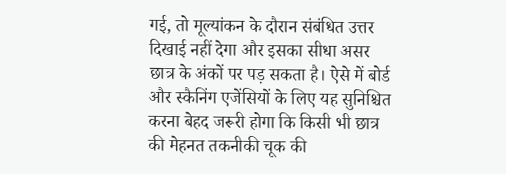गई, तो मूल्यांकन के दौरान संबंधित उत्तर दिखाई नहीं देगा और इसका सीधा असर छात्र के अंकों पर पड़ सकता है। ऐसे में बोर्ड और स्कैनिंग एजेंसियों के लिए यह सुनिश्चित करना बेहद जरूरी होगा कि किसी भी छात्र की मेहनत तकनीकी चूक की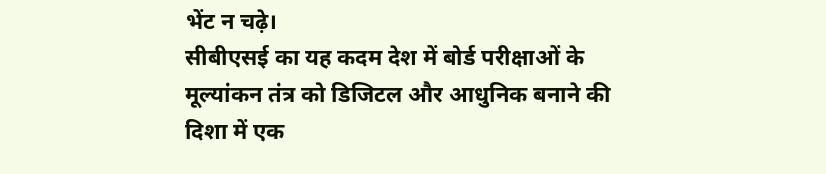भेंट न चढ़े।
सीबीएसई का यह कदम देश में बोर्ड परीक्षाओं के मूल्यांकन तंत्र को डिजिटल और आधुनिक बनाने की दिशा में एक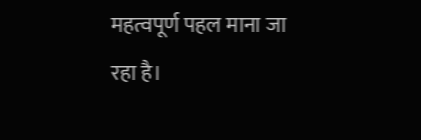महत्वपूर्ण पहल माना जा रहा है।